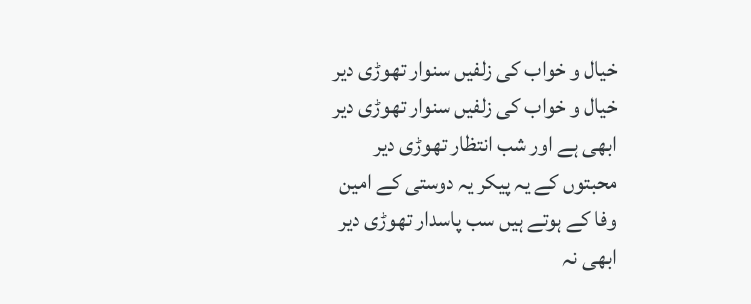خیال و خواب کی زلفیں سنوار تھوڑی دیر
خیال و خواب کی زلفیں سنوار تھوڑی دیر
ابھی ہے اور شب انتظار تھوڑی دیر
محبتوں کے یہ پیکر یہ دوستی کے امین
وفا کے ہوتے ہیں سب پاسدار تھوڑی دیر
ابھی نہ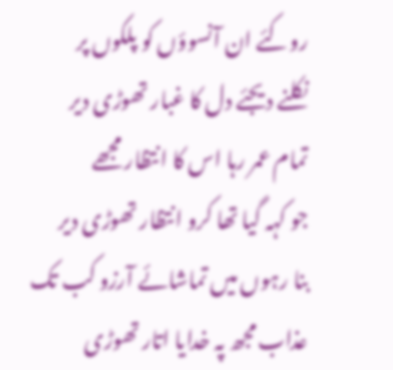روکئے ان آنسوؤں کو پلکوں پر
نکلنے دیجئے دل کا غبار تھوڑی دیر
تمام عمر رہا اس کا انتظار مجھے
جو کہہ گیا تھا کرو انتظار تھوڑی دیر
بنا رہوں میں تماشائے آرزو کب تک
عذاب مجھ پہ خدایا اتار تھوڑی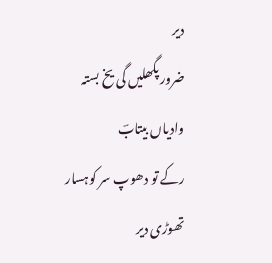دیر
ضرور پگھلیں گی یخ بستہ وادیاں بیتابؔ
رکے تو دھوپ سر کوہسار تھوڑی دیر